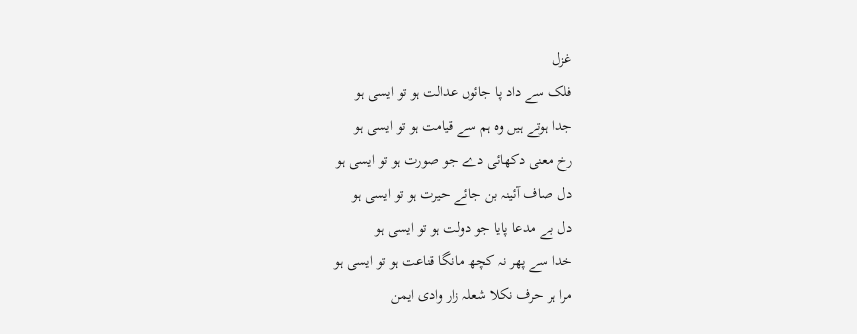غزل
فلک سے داد پا جائوں عدالت ہو تو ایسی ہو
جدا ہوتے ہیں وہ ہم سے قیامت ہو تو ایسی ہو
رخ معنی دکھائی دے جو صورت ہو تو ایسی ہو
دل صاف آئینہ بن جائے حیرت ہو تو ایسی ہو
دل بے مدعا پایا جو دولت ہو تو ایسی ہو
خدا سے پھر نہ کچھ مانگا قناعت ہو تو ایسی ہو
مرا ہر حرف نکلا شعلہ زار وادی ایمن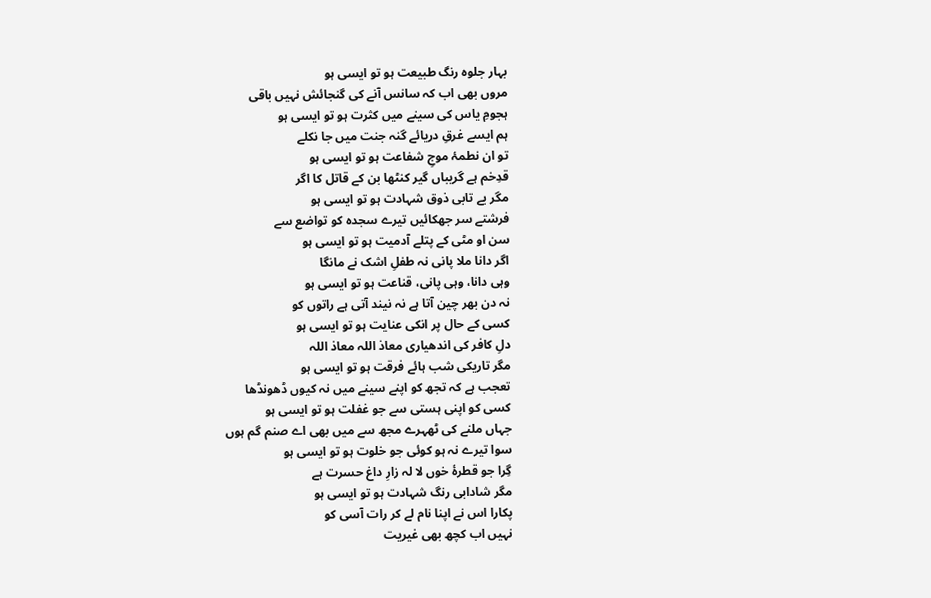بہار جلوہ رنگ طبیعت ہو تو ایسی ہو
مروں بھی اب کہ سانس آنے کی گنجائش نہیں باقی
ہجومِ یاس کی سینے میں کثرت ہو تو ایسی ہو
ہم ایسے غرقِ دریائے گنہ جنت میں جا نکلے
تو ان نطمۂ موجِ شفاعت ہو تو ایسی ہو
قدِخم ہے گریباں گیر کنٹھا بن کے قاتل کا اگر
مگر بے تابی ذوق شہادت ہو تو ایسی ہو
فرشتے سر جھکائیں تیرے سجدہ کو تواضع سے
سن او مٹی کے پتلے آدمیت ہو تو ایسی ہو
اگر دانا ملا پانی نہ طفلِ اشک نے مانگا
وہی دانا، وہی پانی، قناعت ہو تو ایسی ہو
نہ دن بھر چین آتا ہے نہ نیند آتی ہے راتوں کو
کسی کے حال پر انکی عنایت ہو تو ایسی ہو
دلِ کافر کی اندھیاری معاذ اللہ معاذ اللہ
مگر تاریکی شب ہائے فرقت ہو تو ایسی ہو
تعجب ہے کہ تجھ کو اپنے سینے میں نہ کیوں ڈھونڈھا
کسی کو اپنی ہستی سے جو غفلت ہو تو ایسی ہو
جہاں ملنے کی ٹھہرے مجھ سے میں بھی اے صنم گم ہوں
سوا تیرے نہ ہو کوئی جو خلوت ہو تو ایسی ہو
گِرا جو قطرۂ خوں لا لہ زارِ داغ حسرت ہے
مگر شادابی رنگ شہادت ہو تو ایسی ہو
پکارا اس نے اپنا نام لے کر رات آسی کو
نہیں اب کچھ بھی غیریت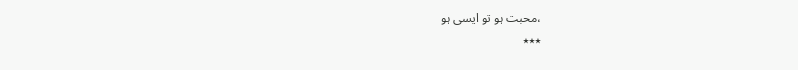،محبت ہو تو ایسی ہو
٭٭٭